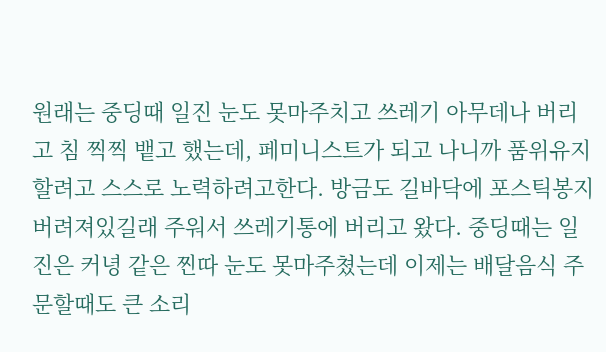원래는 중딩때 일진 눈도 못마주치고 쓰레기 아무데나 버리고 침 찍찍 뱉고 했는데, 페미니스트가 되고 나니까 품위유지 할려고 스스로 노력하려고한다. 방금도 길바닥에 포스틱봉지 버려져있길래 주워서 쓰레기통에 버리고 왔다. 중딩때는 일진은 커녕 같은 찐따 눈도 못마주쳤는데 이제는 배달음식 주문할때도 큰 소리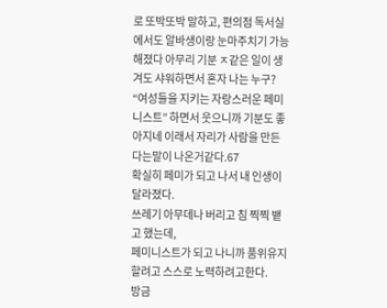로 또박또박 말하고, 편의점 독서실에서도 알바생이랑 눈마주치기 가능해졌다 아무리 기분 ㅈ같은 일이 생겨도 샤워하면서 혼자 나는 누구? “여성들을 지키는 자랑스러운 페미니스트” 하면서 웃으니까 기분도 좋아지네 이래서 자리가 사람을 만든다는말이 나온거같다.67
확실히 페미가 되고 나서 내 인생이 달라졌다.
쓰레기 아무데나 버리고 침 찍찍 뱉고 했는데,
페미니스트가 되고 나니까 품위유지 할려고 스스로 노력하려고한다.
방금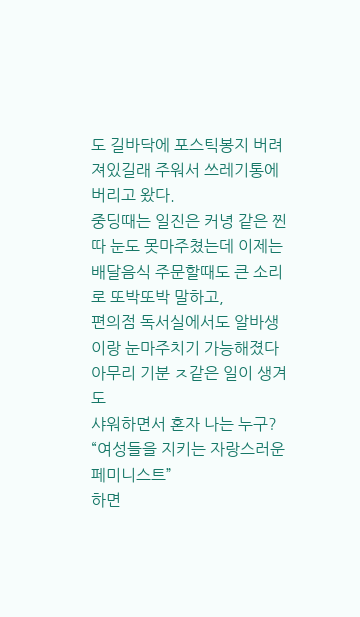도 길바닥에 포스틱봉지 버려져있길래 주워서 쓰레기통에 버리고 왔다.
중딩때는 일진은 커녕 같은 찐따 눈도 못마주쳤는데 이제는
배달음식 주문할때도 큰 소리로 또박또박 말하고,
편의점 독서실에서도 알바생이랑 눈마주치기 가능해졌다
아무리 기분 ㅈ같은 일이 생겨도
샤워하면서 혼자 나는 누구?
“여성들을 지키는 자랑스러운 페미니스트”
하면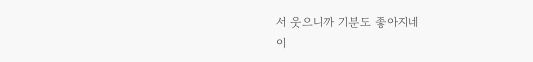서 웃으니까 기분도 좋아지네
이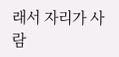래서 자리가 사람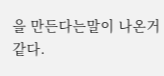을 만든다는말이 나온거같다.